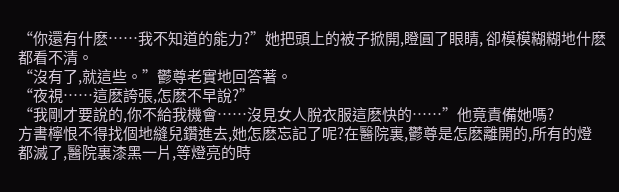“你還有什麽……我不知道的能力?”她把頭上的被子掀開,瞪圓了眼睛, 卻模模糊糊地什麽都看不清。
“沒有了,就這些。”鬱尊老實地回答著。
“夜視……這麽誇張,怎麽不早說?”
“我剛才要說的,你不給我機會……沒見女人脫衣服這麽快的……”他竟責備她嗎?
方書檸恨不得找個地縫兒鑽進去,她怎麽忘記了呢?在醫院裏,鬱尊是怎麽離開的,所有的燈都滅了,醫院裏漆黑一片,等燈亮的時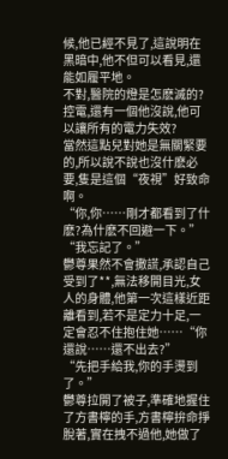候,他已經不見了,這說明在黑暗中,他不但可以看見,還能如履平地。
不對,醫院的燈是怎麽滅的?
控電,還有一個他沒說,他可以讓所有的電力失效?
當然這點兒對她是無關緊要的,所以說不說也沒什麽必要,隻是這個“夜視”好致命啊。
“你,你……剛才都看到了什麽?為什麽不回避一下。”
“我忘記了。”
鬱尊果然不會撒謊,承認自己受到了**,無法移開目光,女人的身體,他第一次這樣近距離看到,若不是定力十足,一定會忍不住抱住她……“你還說……還不出去?”
“先把手給我,你的手燙到了。”
鬱尊拉開了被子,準確地握住了方書檸的手,方書檸拚命掙脫著,實在拽不過他,她做了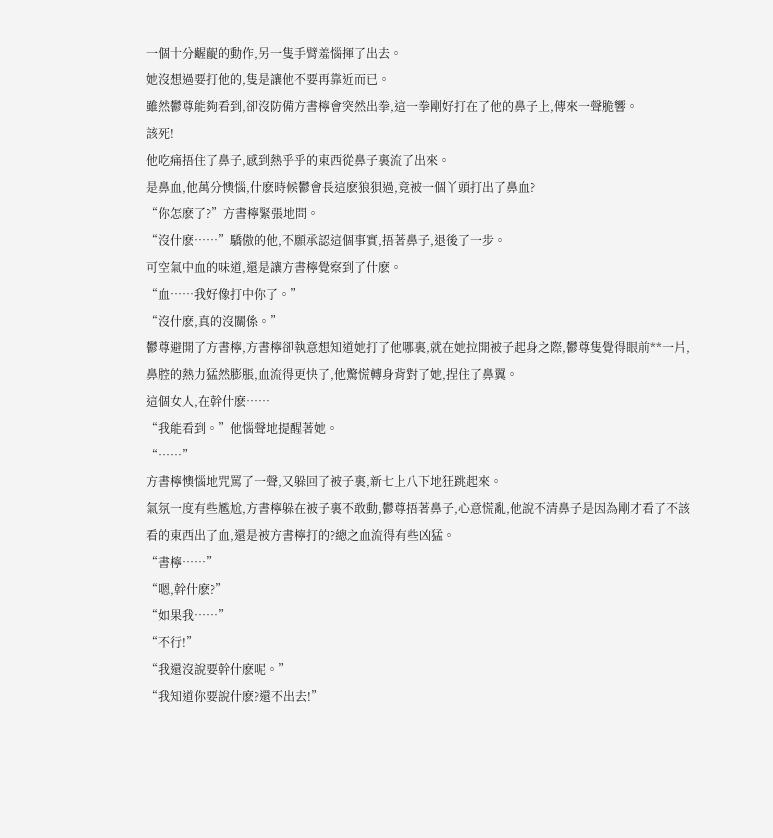一個十分齷齪的動作,另一隻手臂羞惱揮了出去。
她沒想過要打他的,隻是讓他不要再靠近而已。
雖然鬱尊能夠看到,卻沒防備方書檸會突然出拳,這一拳剛好打在了他的鼻子上,傳來一聲脆響。
該死!
他吃痛捂住了鼻子,感到熱乎乎的東西從鼻子裏流了出來。
是鼻血,他萬分懊惱,什麽時候鬱會長這麽狼狽過,竟被一個丫頭打出了鼻血?
“你怎麽了?”方書檸緊張地問。
“沒什麽……”驕傲的他,不願承認這個事實,捂著鼻子,退後了一步。
可空氣中血的味道,還是讓方書檸覺察到了什麽。
“血……我好像打中你了。”
“沒什麽,真的沒關係。”
鬱尊避開了方書檸,方書檸卻執意想知道她打了他哪裏,就在她拉開被子起身之際,鬱尊隻覺得眼前**一片,鼻腔的熱力猛然膨脹,血流得更快了,他驚慌轉身背對了她,捏住了鼻翼。
這個女人,在幹什麽……
“我能看到。”他惱聲地提醒著她。
“……”
方書檸懊惱地咒罵了一聲,又躲回了被子裏,新七上八下地狂跳起來。
氣氛一度有些尷尬,方書檸躲在被子裏不敢動,鬱尊捂著鼻子,心意慌亂,他說不清鼻子是因為剛才看了不該看的東西出了血,還是被方書檸打的?總之血流得有些凶猛。
“書檸……”
“嗯,幹什麽?”
“如果我……”
“不行!”
“我還沒說要幹什麽呢。”
“我知道你要說什麽?還不出去!”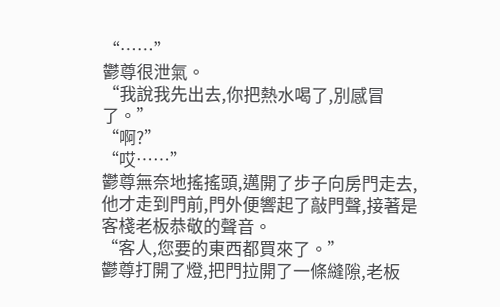“……”
鬱尊很泄氣。
“我說我先出去,你把熱水喝了,別感冒了。”
“啊?”
“哎……”
鬱尊無奈地搖搖頭,邁開了步子向房門走去,他才走到門前,門外便響起了敲門聲,接著是客棧老板恭敬的聲音。
“客人,您要的東西都買來了。”
鬱尊打開了燈,把門拉開了一條縫隙,老板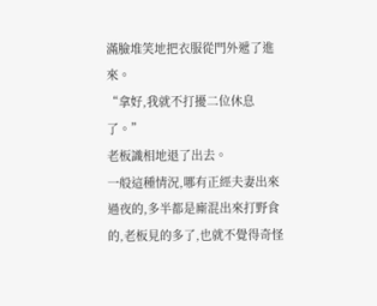滿臉堆笑地把衣服從門外遞了進來。
“拿好,我就不打擾二位休息了。”
老板識相地退了出去。
一般這種情況,哪有正經夫妻出來過夜的,多半都是廝混出來打野食的,老板見的多了,也就不覺得奇怪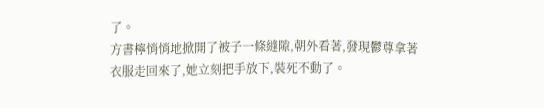了。
方書檸悄悄地掀開了被子一條縫隙,朝外看著,發現鬱尊拿著衣服走回來了,她立刻把手放下,裝死不動了。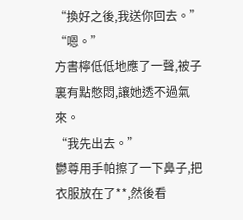“換好之後,我送你回去。”
“嗯。”
方書檸低低地應了一聲,被子裏有點憋悶,讓她透不過氣來。
“我先出去。”
鬱尊用手帕擦了一下鼻子,把衣服放在了**,然後看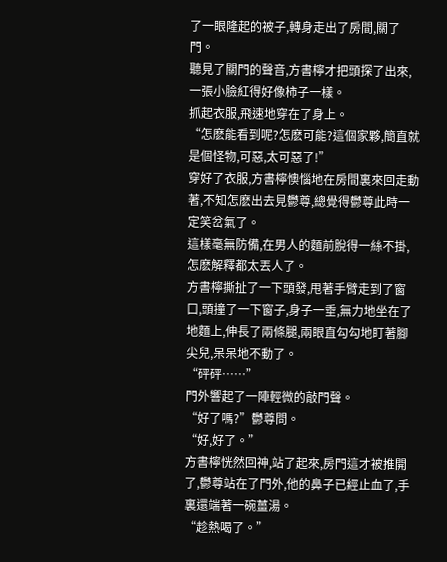了一眼隆起的被子,轉身走出了房間,關了門。
聽見了關門的聲音,方書檸才把頭探了出來,一張小臉紅得好像柿子一樣。
抓起衣服,飛速地穿在了身上。
“怎麽能看到呢?怎麽可能?這個家夥,簡直就是個怪物,可惡,太可惡了!”
穿好了衣服,方書檸懊惱地在房間裏來回走動著,不知怎麽出去見鬱尊,總覺得鬱尊此時一定笑岔氣了。
這樣毫無防備,在男人的麵前脫得一絲不掛,怎麽解釋都太丟人了。
方書檸撕扯了一下頭發,甩著手臂走到了窗口,頭撞了一下窗子,身子一垂,無力地坐在了地麵上,伸長了兩條腿,兩眼直勾勾地盯著腳尖兒,呆呆地不動了。
“砰砰……”
門外響起了一陣輕微的敲門聲。
“好了嗎?”鬱尊問。
“好,好了。”
方書檸恍然回神,站了起來,房門這才被推開了,鬱尊站在了門外,他的鼻子已經止血了,手裏還端著一碗薑湯。
“趁熱喝了。”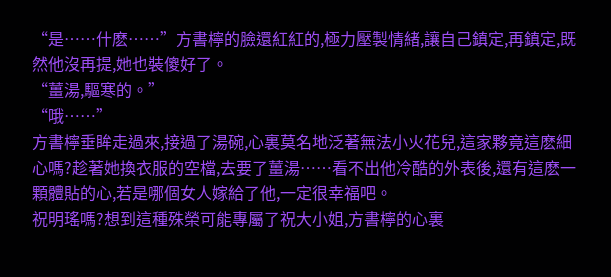“是……什麽……”方書檸的臉還紅紅的,極力壓製情緒,讓自己鎮定,再鎮定,既然他沒再提,她也裝傻好了。
“薑湯,驅寒的。”
“哦……”
方書檸垂眸走過來,接過了湯碗,心裏莫名地泛著無法小火花兒,這家夥竟這麽細心嗎?趁著她換衣服的空檔,去要了薑湯……看不出他冷酷的外表後,還有這麽一顆體貼的心,若是哪個女人嫁給了他,一定很幸福吧。
祝明瑤嗎?想到這種殊榮可能專屬了祝大小姐,方書檸的心裏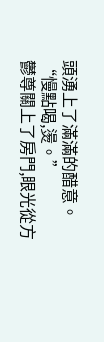頭湧上了滿滿的醋意。
“慢點喝,燙。”
鬱尊關上了房門,眼光從方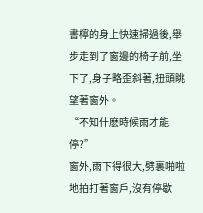書檸的身上快速掃過後,舉步走到了窗邊的椅子前,坐下了,身子略歪斜著,扭頭眺望著窗外。
“不知什麽時候雨才能停?”
窗外,雨下得很大,劈裏啪啦地拍打著窗戶,沒有停歇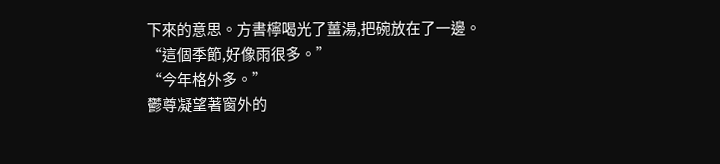下來的意思。方書檸喝光了薑湯,把碗放在了一邊。
“這個季節,好像雨很多。”
“今年格外多。”
鬱尊凝望著窗外的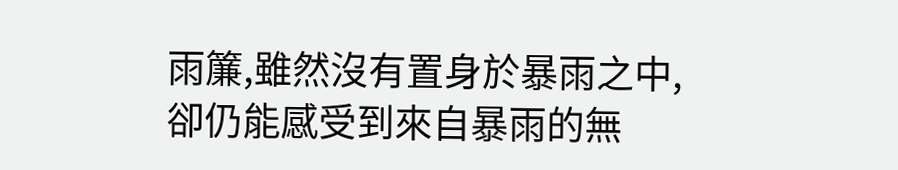雨簾,雖然沒有置身於暴雨之中,卻仍能感受到來自暴雨的無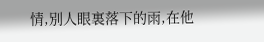情,別人眼裏落下的雨,在他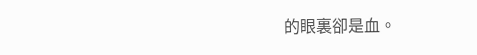的眼裏卻是血。